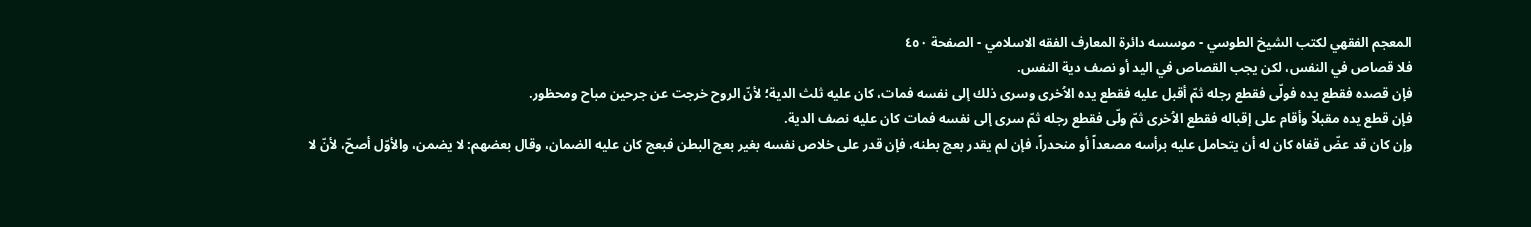المعجم الفقهي لکتب الشيخ الطوسي - موسسه دائرة المعارف الفقه الاسلامي - الصفحة ٤٥٠
فلا قصاص في النفس، لكن يجب القصاص في اليد أو نصف دية النفس.
فإن قصده فقطع يده فولّى فقطع رجله ثمّ أقبل عليه فقطع يده الاُخرى وسرى ذلك إلى نفسه فمات، كان عليه ثلث الدية؛ لأنّ الروح خرجت عن جرحين مباح ومحظور.
فإن قطع يده مقبلاً وأقام على إقباله فقطع الاُخرى ثمّ ولّى فقطع رجله ثمّ سرى إلى نفسه فمات كان عليه نصف الدية.
وإن كان قد عضّ قفاه كان له أن يتحامل عليه برأسه مصعداً أو منحدراً، فإن لم يقدر بعج بطنه، فإن قدر على خلاص نفسه بغير بعج البطن فبعج كان عليه الضمان، وقال بعضهم: لا يضمن، والأوّل أصحّ، لأنّ لا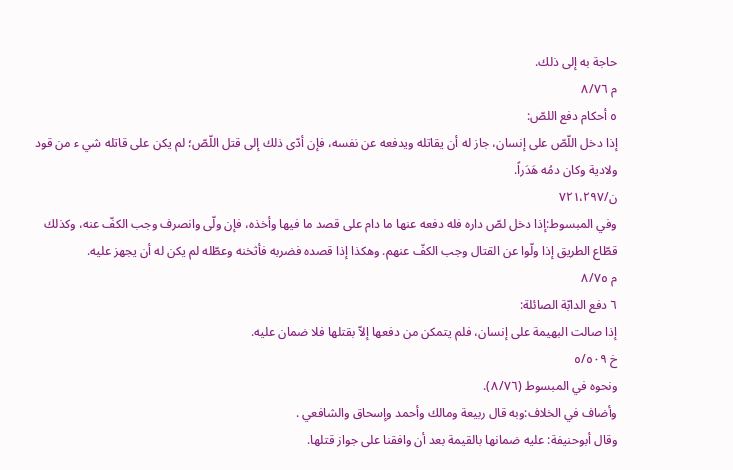حاجة به إلى ذلك.
م ٨/٧٦
٥ أحكام دفع اللصّ:
إذا دخل اللّصّ على إنسان، جاز له أن يقاتله ويدفعه عن نفسه، فإن أدّى ذلك إلى قتل اللّصّ؛ لم يكن على قاتله شي ء من قود ولادية وكان دمُه هَدَراً.
ن/٧٢١،٢٩٧
وفي المبسوط:إذا دخل لصّ داره فله دفعه عنها ما دام على قصد ما فيها وأخذه، فإن ولّى وانصرف وجب الكفّ عنه، وكذلك قطّاع الطريق إذا ولّوا عن القتال وجب الكفّ عنهم. وهكذا إذا قصده فضربه فأثخنه وعطّله لم يكن له أن يجهز عليه.
م ٨/٧٥
٦ دفع الدابّة الصائلة:
إذا صالت البهيمة على إنسان، فلم يتمكن من دفعها إلاّ بقتلها فلا ضمان عليه.
خ ٥/٥٠٩
ونحوه في المبسوط (٨/٧٦).
وأضاف في الخلاف:وبه قال ربيعة ومالك وأحمد وإسحاق والشافعي .
وقال أبوحنيفة: عليه ضمانها بالقيمة بعد أن وافقنا على جواز قتلها.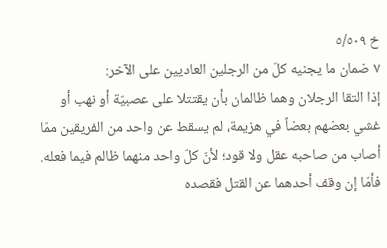خ ٥/٥٠٩
٧ ضمان ما يجنيه كلّ من الرجلين العاديين على الآخر:
إذا التقا الرجلان وهما ظالمان بأن يقتتلا على عصبيّة أو نهب أو غشي بعضهم بعضاً في هزيمة، لم يسقط عن واحد من الفريقين ممّا أصاب من صاحبه عقل ولا قود؛ لأنّ كلّ واحد منهما ظالم فيما فعله.
فأمّا إن وقف أحدهما عن القتل فقصده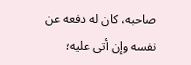صاحبه، كان له دفعه عن نفسه وإن أتى عليه؛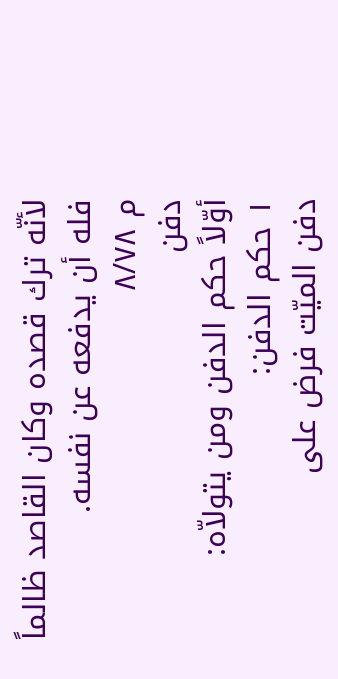لأنّه ترك قصده وكان القاصد ظالماً فله أن يدفعه عن نفسه.
م ٨/٧٨
دفن
أوّلاً حكم الدفن ومن يتولاّه:
١ حكم الدفن:
دفن الميّت فرض على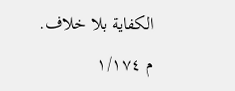الكفاية بلا خلاف.
م ١/١٧٤